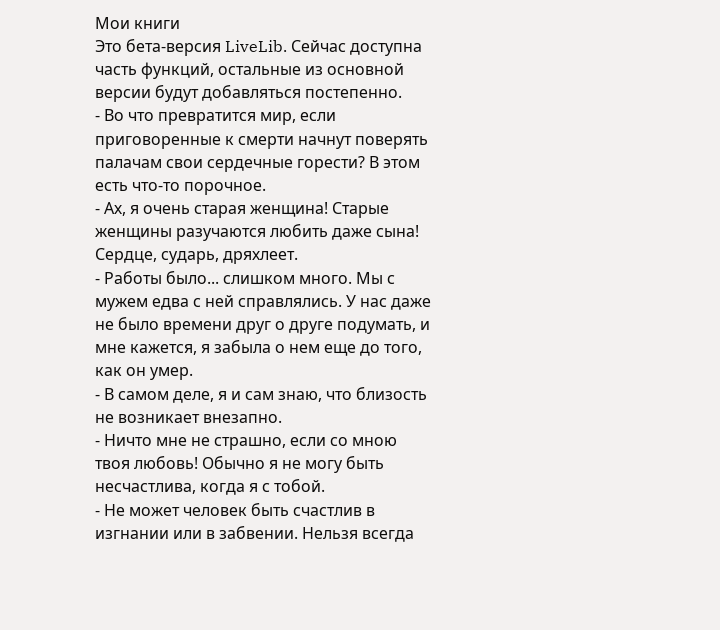Мои книги
Это бета-версия LiveLib. Сейчас доступна часть функций, остальные из основной версии будут добавляться постепенно.
- Во что превратится мир, если приговоренные к смерти начнут поверять палачам свои сердечные горести? В этом есть что-то порочное.
- Ах, я очень старая женщина! Старые женщины разучаются любить даже сына! Сердце, сударь, дряхлеет.
- Работы было... слишком много. Мы с мужем едва с ней справлялись. У нас даже не было времени друг о друге подумать, и мне кажется, я забыла о нем еще до того, как он умер.
- В самом деле, я и сам знаю, что близость не возникает внезапно.
- Ничто мне не страшно, если со мною твоя любовь! Обычно я не могу быть несчастлива, когда я с тобой.
- Не может человек быть счастлив в изгнании или в забвении. Нельзя всегда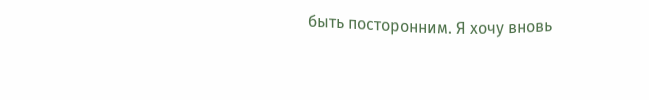быть посторонним. Я хочу вновь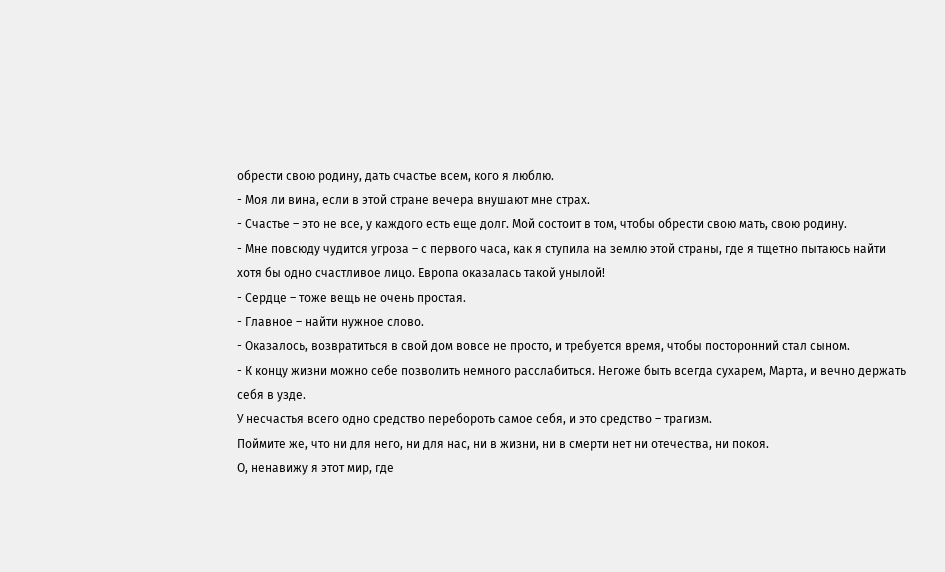обрести свою родину, дать счастье всем, кого я люблю.
- Моя ли вина, если в этой стране вечера внушают мне страх.
- Счастье – это не все, у каждого есть еще долг. Мой состоит в том, чтобы обрести свою мать, свою родину.
- Мне повсюду чудится угроза – с первого часа, как я ступила на землю этой страны, где я тщетно пытаюсь найти хотя бы одно счастливое лицо. Европа оказалась такой унылой!
- Сердце – тоже вещь не очень простая.
- Главное – найти нужное слово.
- Оказалось, возвратиться в свой дом вовсе не просто, и требуется время, чтобы посторонний стал сыном.
- К концу жизни можно себе позволить немного расслабиться. Негоже быть всегда сухарем, Марта, и вечно держать себя в узде.
У несчастья всего одно средство перебороть самое себя, и это средство – трагизм.
Поймите же, что ни для него, ни для нас, ни в жизни, ни в смерти нет ни отечества, ни покоя.
О, ненавижу я этот мир, где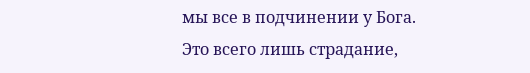мы все в подчинении у Бога.
Это всего лишь страдание,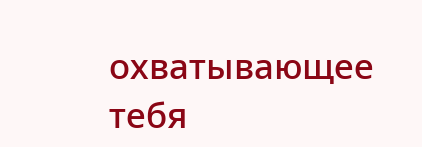охватывающее тебя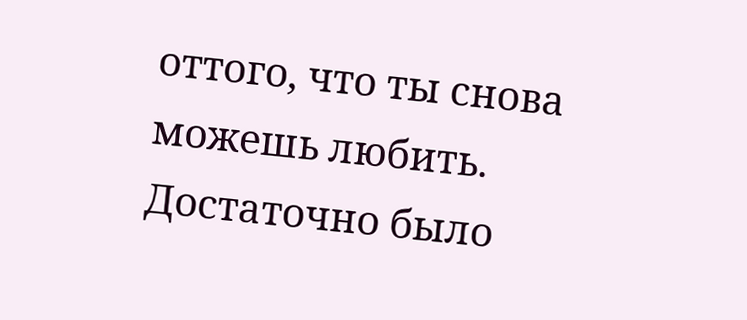оттого, что ты снова можешь любить.
Достаточно было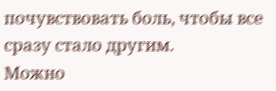почувствовать боль, чтобы все сразу стало другим.
Можно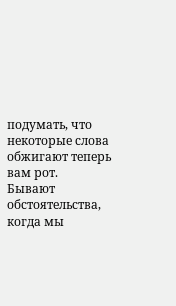подумать, что некоторые слова обжигают теперь вам рот.
Бывают обстоятельства, когда мы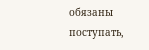обязаны поступать,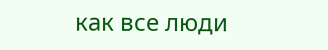как все люди